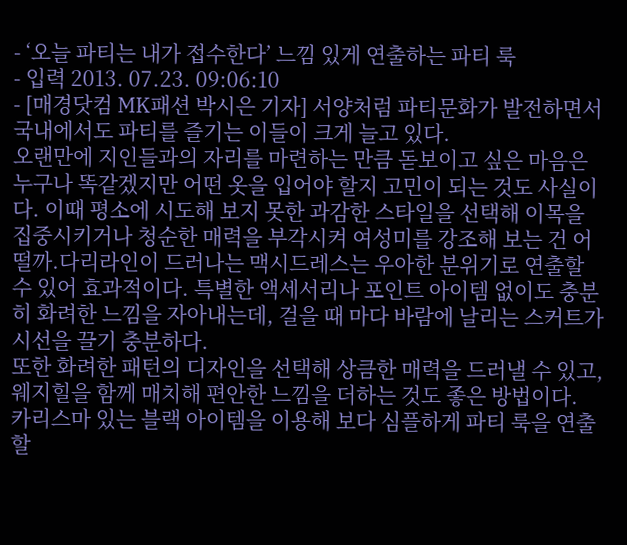- ‘오늘 파티는 내가 접수한다’ 느낌 있게 연출하는 파티 룩
- 입력 2013. 07.23. 09:06:10
- [매경닷컴 MK패션 박시은 기자] 서양처럼 파티문화가 발전하면서 국내에서도 파티를 즐기는 이들이 크게 늘고 있다.
오랜만에 지인들과의 자리를 마련하는 만큼 돋보이고 싶은 마음은 누구나 똑같겠지만 어떤 옷을 입어야 할지 고민이 되는 것도 사실이다. 이때 평소에 시도해 보지 못한 과감한 스타일을 선택해 이목을 집중시키거나 청순한 매력을 부각시켜 여성미를 강조해 보는 건 어떨까.다리라인이 드러나는 맥시드레스는 우아한 분위기로 연출할 수 있어 효과적이다. 특별한 액세서리나 포인트 아이템 없이도 충분히 화려한 느낌을 자아내는데, 걸을 때 마다 바람에 날리는 스커트가 시선을 끌기 충분하다.
또한 화려한 패턴의 디자인을 선택해 상큼한 매력을 드러낼 수 있고, 웨지힐을 함께 매치해 편안한 느낌을 더하는 것도 좋은 방법이다.
카리스마 있는 블랙 아이템을 이용해 보다 심플하게 파티 룩을 연출할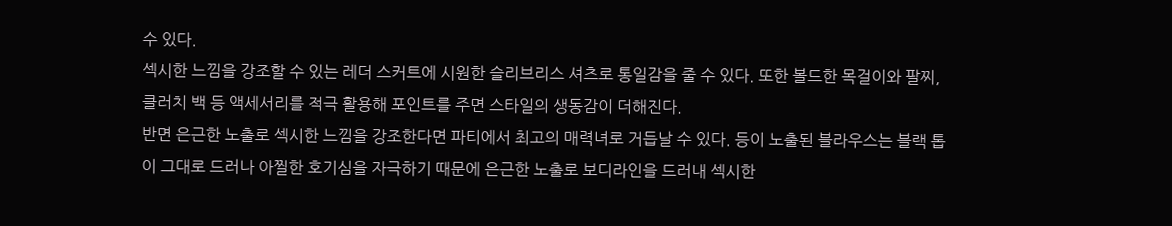수 있다.
섹시한 느낌을 강조할 수 있는 레더 스커트에 시원한 슬리브리스 셔츠로 통일감을 줄 수 있다. 또한 볼드한 목걸이와 팔찌, 클러치 백 등 액세서리를 적극 활용해 포인트를 주면 스타일의 생동감이 더해진다.
반면 은근한 노출로 섹시한 느낌을 강조한다면 파티에서 최고의 매력녀로 거듭날 수 있다. 등이 노출된 블라우스는 블랙 톱이 그대로 드러나 아찔한 호기심을 자극하기 때문에 은근한 노출로 보디라인을 드러내 섹시한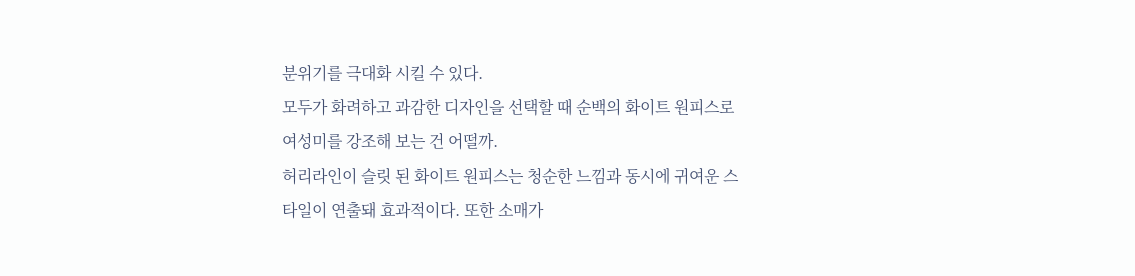분위기를 극대화 시킬 수 있다.
모두가 화려하고 과감한 디자인을 선택할 때 순백의 화이트 원피스로 여성미를 강조해 보는 건 어떨까.
허리라인이 슬릿 된 화이트 원피스는 청순한 느낌과 동시에 귀여운 스타일이 연출돼 효과적이다. 또한 소매가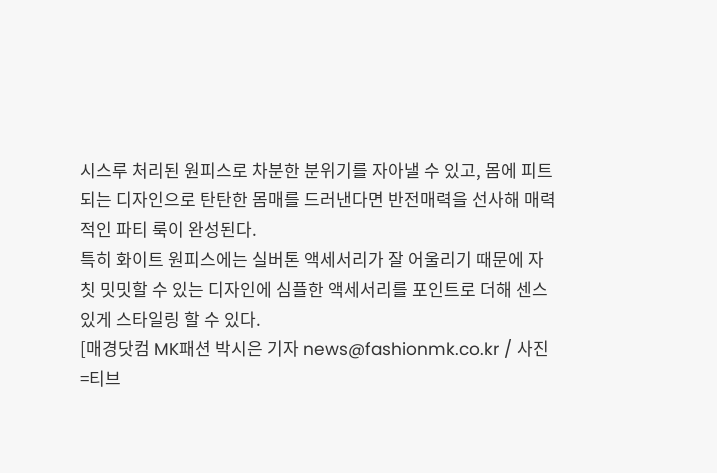시스루 처리된 원피스로 차분한 분위기를 자아낼 수 있고, 몸에 피트되는 디자인으로 탄탄한 몸매를 드러낸다면 반전매력을 선사해 매력적인 파티 룩이 완성된다.
특히 화이트 원피스에는 실버톤 액세서리가 잘 어울리기 때문에 자칫 밋밋할 수 있는 디자인에 심플한 액세서리를 포인트로 더해 센스 있게 스타일링 할 수 있다.
[매경닷컴 MK패션 박시은 기자 news@fashionmk.co.kr / 사진=티브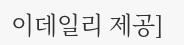이데일리 제공]